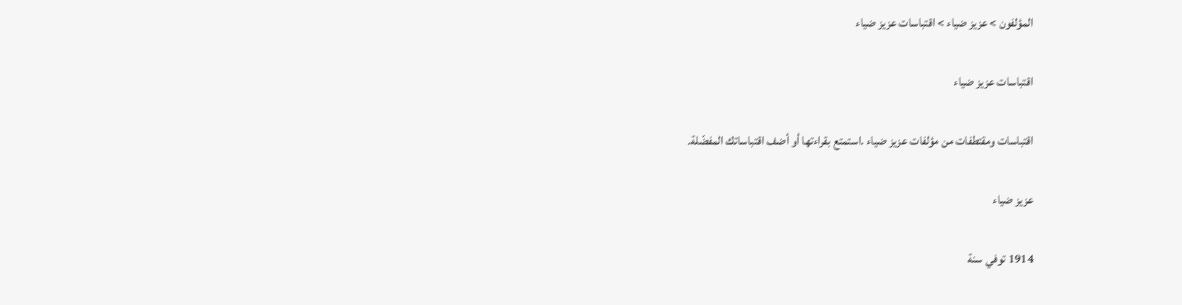المؤلفون > عزيز ضياء > اقتباسات عزيز ضياء

اقتباسات عزيز ضياء

اقتباسات ومقتطفات من مؤلفات عزيز ضياء .استمتع بقراءتها أو أضف اقتباساتك المفضّلة.

عزيز ضياء

1914 توفي سنة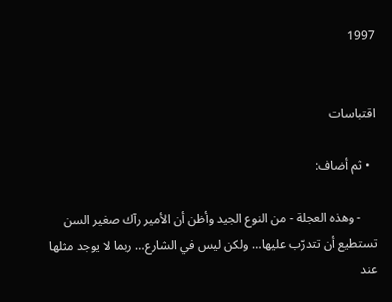1997


اقتباسات

  • ثم أضاف:

     - وهذه العجلة - من النوع الجيد وأظن أن الأمير رآك صغير السن تستطيع أن تتدرّب عليها… ولكن ليس في الشارع… ربما لا يوجد مثلها عند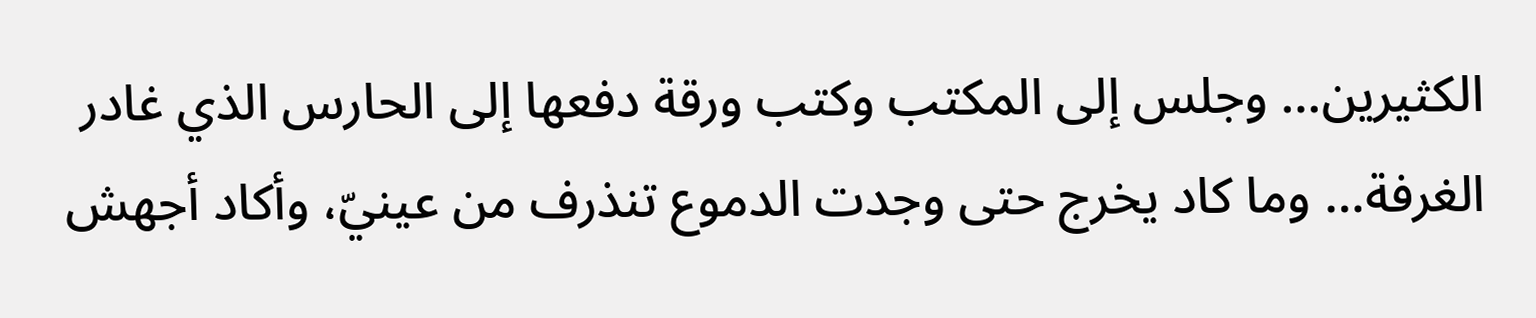الكثيرين… وجلس إلى المكتب وكتب ورقة دفعها إلى الحارس الذي غادر الغرفة… وما كاد يخرج حتى وجدت الدموع تنذرف من عينيّ، وأكاد أجهش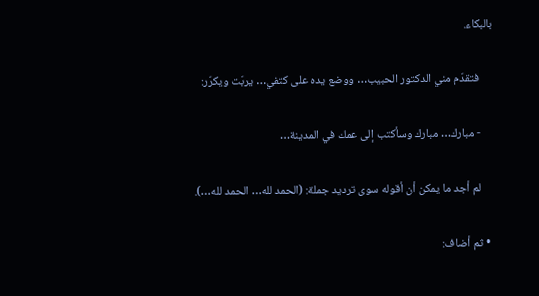بالبكاء.

     فتقدّم مني الدكتور الحبيب… ووضع يده على كتفي… يربّت ويكرّر:

     - مبارك… مبارك وسأكتب إلى عمك في المدينة…

     لم أجد ما يمكن أن أقوله سوى ترديد جملة: (الحمد لله… الحمد لله…).

  • ثم أضاف: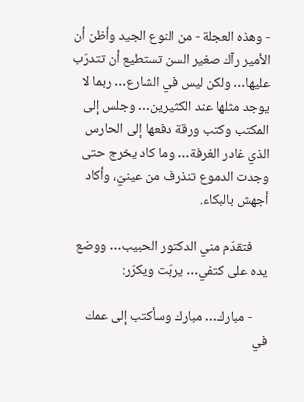- وهذه العجلة - من النوع الجيد وأظن أن الأمير رآك صغير السن تستطيع أن تتدرّب عليها… ولكن ليس في الشارع… ربما لا يوجد مثلها عند الكثيرين… وجلس إلى المكتب وكتب ورقة دفعها إلى الحارس الذي غادر الغرفة… وما كاد يخرج حتى وجدت الدموع تنذرف من عينيّ، وأكاد أجهش بالبكاء.

     فتقدّم مني الدكتور الحبيب… ووضع يده على كتفي… يربّت ويكرّر:

     - مبارك… مبارك وسأكتب إلى عمك في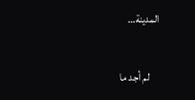المدينة…

     لم أجد ما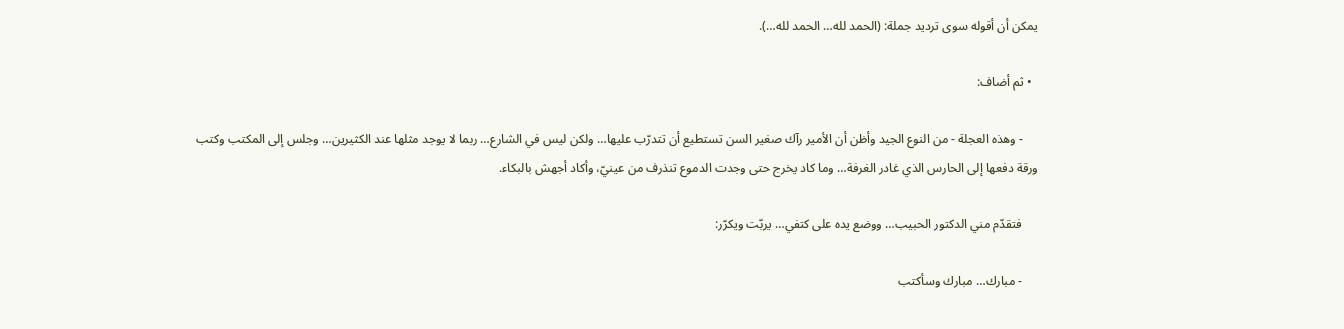يمكن أن أقوله سوى ترديد جملة: (الحمد لله… الحمد لله…).

  • ثم أضاف:

     - وهذه العجلة - من النوع الجيد وأظن أن الأمير رآك صغير السن تستطيع أن تتدرّب عليها… ولكن ليس في الشارع… ربما لا يوجد مثلها عند الكثيرين… وجلس إلى المكتب وكتب ورقة دفعها إلى الحارس الذي غادر الغرفة… وما كاد يخرج حتى وجدت الدموع تنذرف من عينيّ، وأكاد أجهش بالبكاء.

     فتقدّم مني الدكتور الحبيب… ووضع يده على كتفي… يربّت ويكرّر:

     - مبارك… مبارك وسأكتب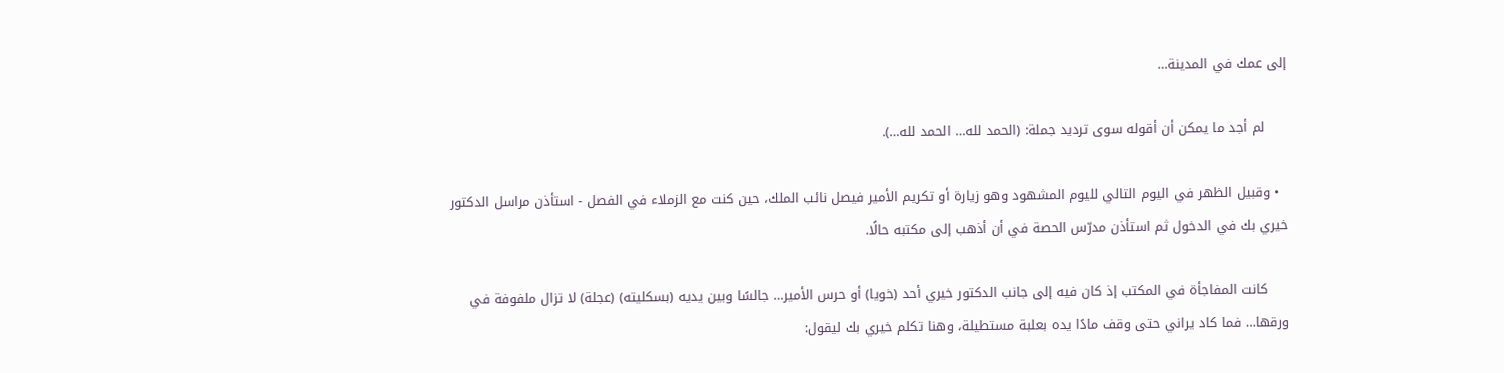إلى عمك في المدينة…

     لم أجد ما يمكن أن أقوله سوى ترديد جملة: (الحمد لله… الحمد لله…).

  • وقبيل الظهر في اليوم التالي لليوم المشهود وهو زيارة أو تكريم الأمير فيصل نائب الملك، حين كنت مع الزملاء في الفصل - استأذن مراسل الدكتور خيري بك في الدخول ثم استأذن مدرّس الحصة في أن أذهب إلى مكتبه حالًا.

     كانت المفاجأة في المكتب إذ كان فيه إلى جانب الدكتور خيري أحد (خويا) أو حرس الأمير… جالسًا وبين يديه (بسكليته) (عجلة) لا تزال ملفوفة في ورقها… فما كاد يراني حتى وقف مادًا يده بعلبة مستطيلة، وهنا تكلم خيري بك ليقول: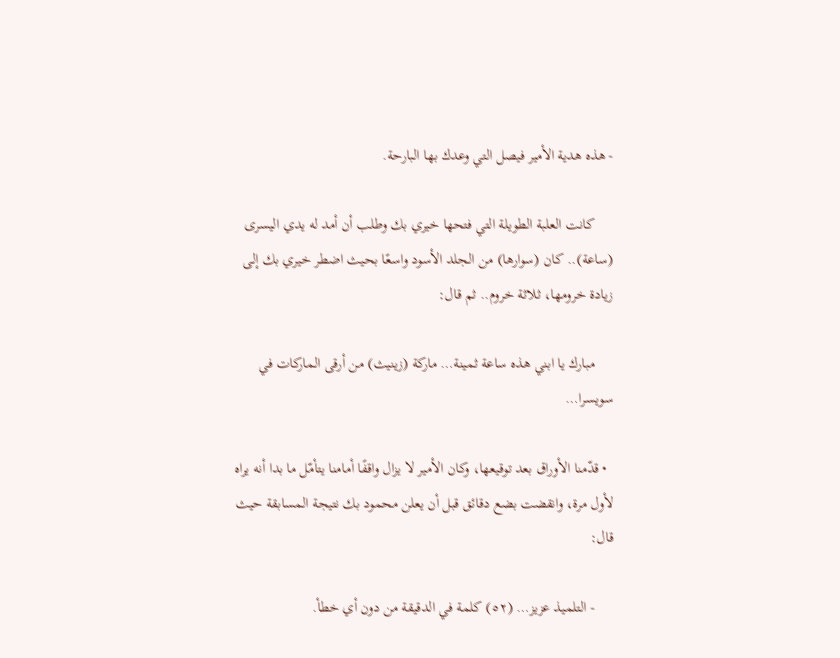- هذه هدية الأمير فيصل التي وعدك بها البارحة.

     كانت العلبة الطويلة التي فتحها خيري بك وطلب أن أمد له يدي اليسرى (ساعة).. كان (سوارها) من الجلد الأسود واسعًا بحيث اضطر خيري بك إلى زيادة خرومها، ثلاثة خروم.. ثم قال:

     مبارك يا ابني هذه ساعة ثمينة… ماركة (زينيث) من أرقى الماركات في سويسرا…

  • قدّمنا الأوراق بعد توقيعها، وكان الأمير لا يزال واقفًا أمامنا يتأمّل ما بدا أنه يراه لأول مرة، وانقضت بضع دقائق قبل أن يعلن محمود بك نتيجة المسابقة حيث قال:

     - التلميذ عزيز… (٥٢) كلمة في الدقيقة من دون أي خطأ.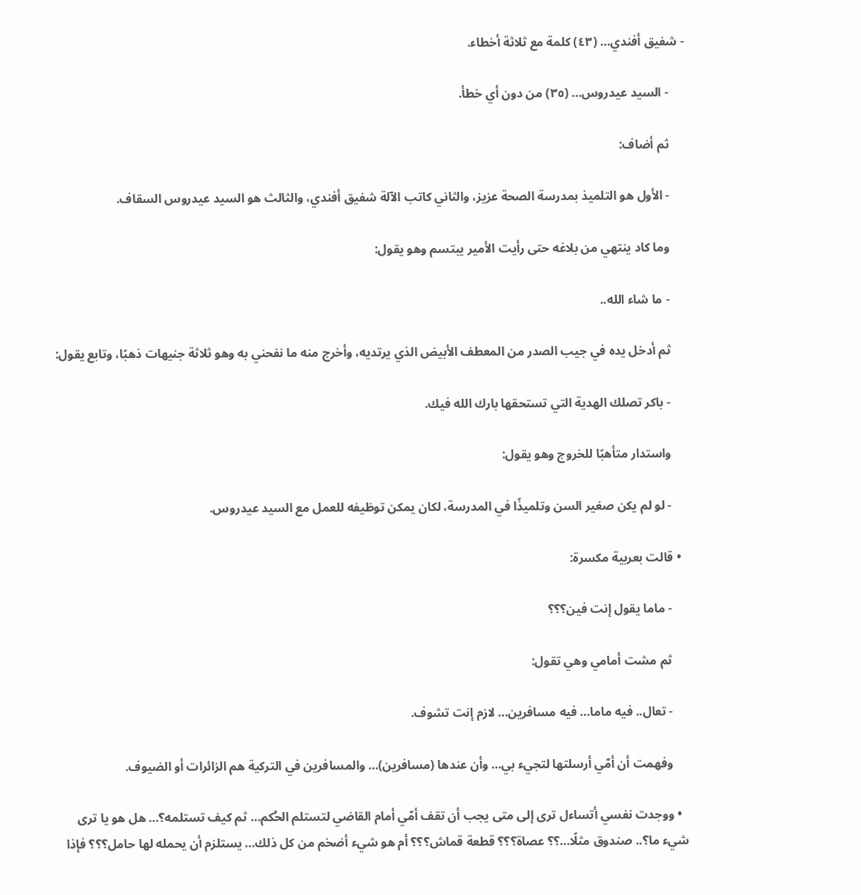- شفيق أفندي… (٤٣) كلمة مع ثلاثة أخطاء.

     - السيد عيدروس… (٣٥) من دون أي خطأ.

     ثم أضاف:

     - الأول هو التلميذ بمدرسة الصحة عزيز، والثاني كاتب الآلة شفيق أفندي، والثالث هو السيد عيدروس السقاف.

     وما كاد ينتهي من بلاغه حتى رأيت الأمير يبتسم وهو يقول:

     - ما شاء الله..

     ثم أدخل يده في جيب الصدر من المعطف الأبيض الذي يرتديه، وأخرج منه ما نفحني به وهو ثلاثة جنيهات ذهبًا، وتابع يقول:

     - باكر تصلك الهدية التي تستحقها بارك الله فيك.

     واستدار متأهبًا للخروج وهو يقول:

     - لو لم يكن صغير السن وتلميذًا في المدرسة، لكان يمكن توظيفه للعمل مع السيد عيدروس.

  • قالت بعربية مكسرة:

     - ماما يقول إنت فين؟؟؟

     ثم مشت أمامي وهي تقول:

     - تعال.. فيه ماما… فيه مسافرين… لازم إنت تشوف.

     وفهمت أن أمّي أرسلتها لتجيء بي… وأن عندها (مسافرين)… والمسافرين في التركية هم الزائرات أو الضيوف.

  • ووجدت نفسي أتساءل ترى إلى متى يجب أن تقف أمّي أمام القاضي لتستلم الحُكم… ثم كيف تستلمه؟… هل هو يا ترى شيء ما؟.. صندوق مثلًا…؟؟ عصاة؟؟؟ قطعة قماش؟؟؟ أم هو شيء أضخم من كل ذلك… يستلزم أن يحمله لها حامل؟؟؟ فإذا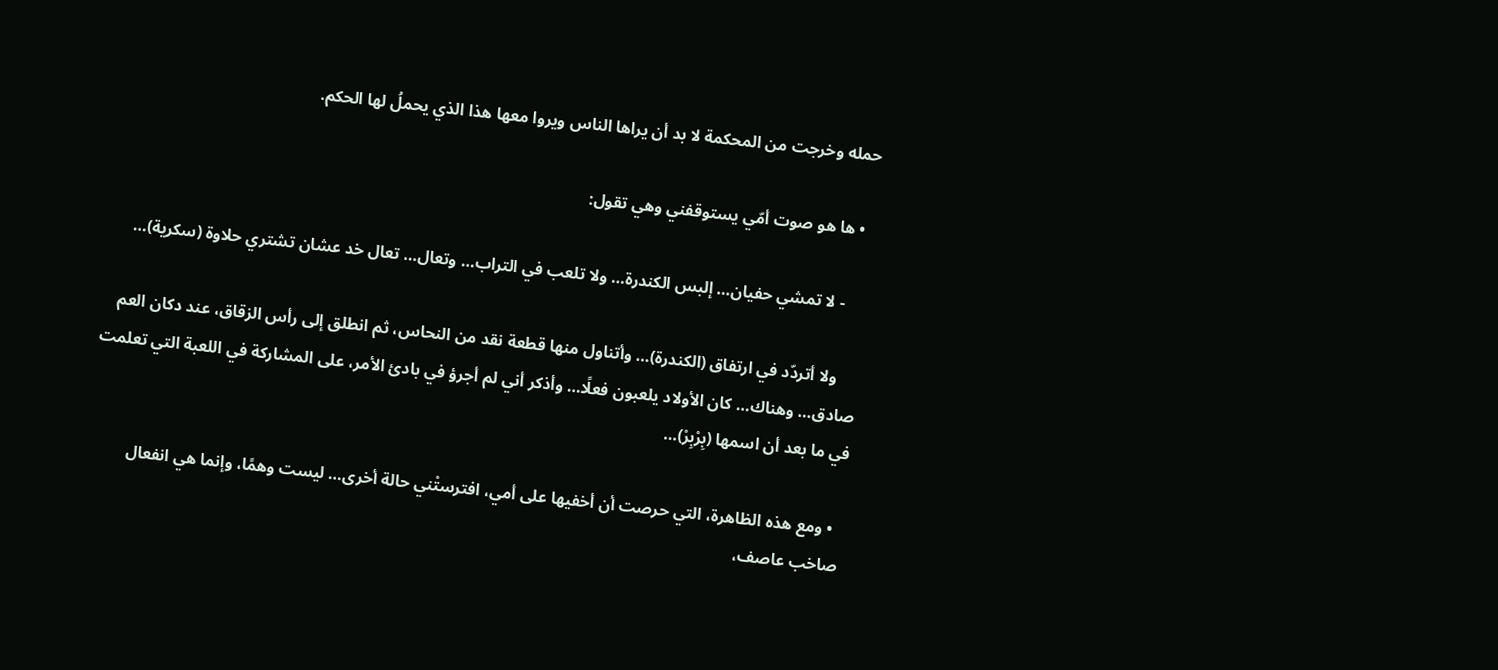حمله وخرجت من المحكمة لا بد أن يراها الناس ويروا معها هذا الذي يحملُ لها الحكم.

  • ها هو صوت أمّي يستوقفني وهي تقول:

     - لا تمشي حفيان… إلبس الكندرة… ولا تلعب في التراب… وتعال… تعال خد عشان تشتري حلاوة (سكرية)…

     ولا أتردّد في ارتفاق (الكندرة)… وأتناول منها قطعة نقد من النحاس، ثم انطلق إلى رأس الزقاق، عند دكان العم صادق… وهناك… كان الأولاد يلعبون فعلًا… وأذكر أني لم أجرؤ في بادئ الأمر، على المشاركة في اللعبة التي تعلمت في ما بعد أن اسمها (بِرْبِرْ)…

  • ومع هذه الظاهرة، التي حرصت أن أخفيها على أمي، افترستْني حالة أخرى… ليست وهمًا، وإنما هي انفعال صاخب عاصف،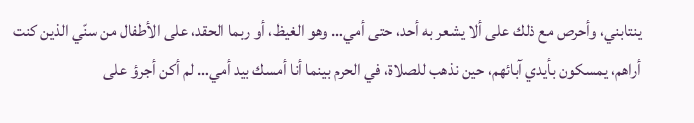ينتابني، وأحرص مع ذلك على ألا يشعر به أحد، حتى أمي… وهو الغيظ، أو ربما الحقد، على الأطفال من سنّي الذين كنت أراهم، يمسكون بأيدي آبائهم، حين نذهب للصلاة، في الحرم بينما أنا أمسك بيد أمي… لم أكن أجرؤ على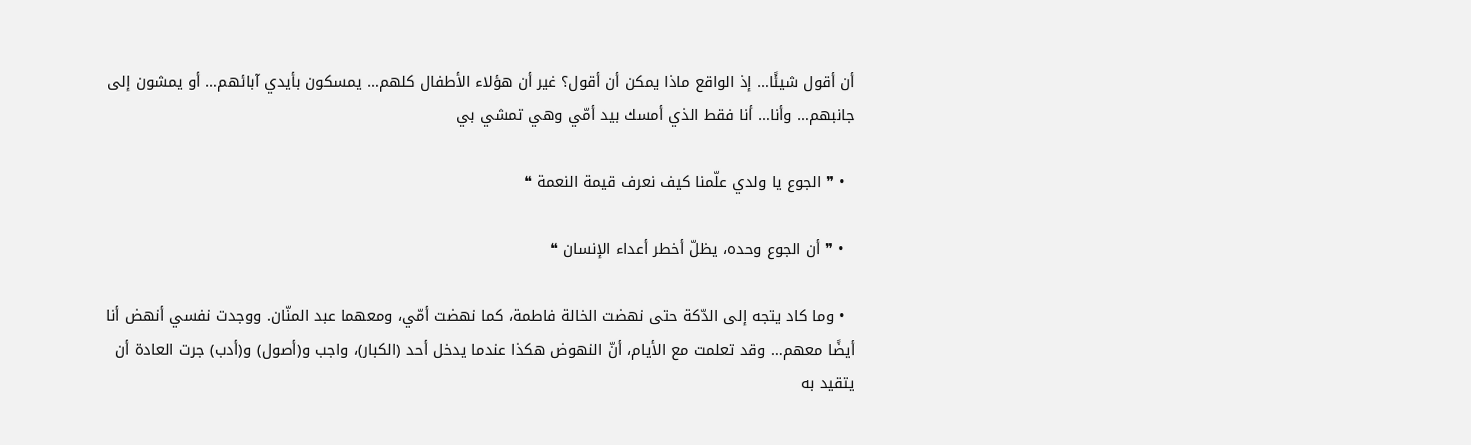أن أقول شيئًا… إذ الواقع ماذا يمكن أن أقول؟ غير أن هؤلاء الأطفال كلهم… يمسكون بأيدي آبائهم… أو يمشون إلى جانبهم… وأنا… أنا فقط الذي أمسك بيد أمّي وهي تمشي بي

  • ❞ الجوع يا ولدي علّمنا كيف نعرف قيمة النعمة ❝

  • ❞ أن الجوع وحده، يظلّ أخطر أعداء الإنسان ❝

  • وما كاد يتجه إلى الدّكة حتى نهضت الخالة فاطمة، كما نهضت أمّي، ومعهما عبد المنّان. ووجدت نفسي أنهض أنا أيضًا معهم… وقد تعلمت مع الأيام، أنّ النهوض هكذا عندما يدخل أحد (الكبار)، واجب و(أصول) و(أدب) جرت العادة أن يتقيد به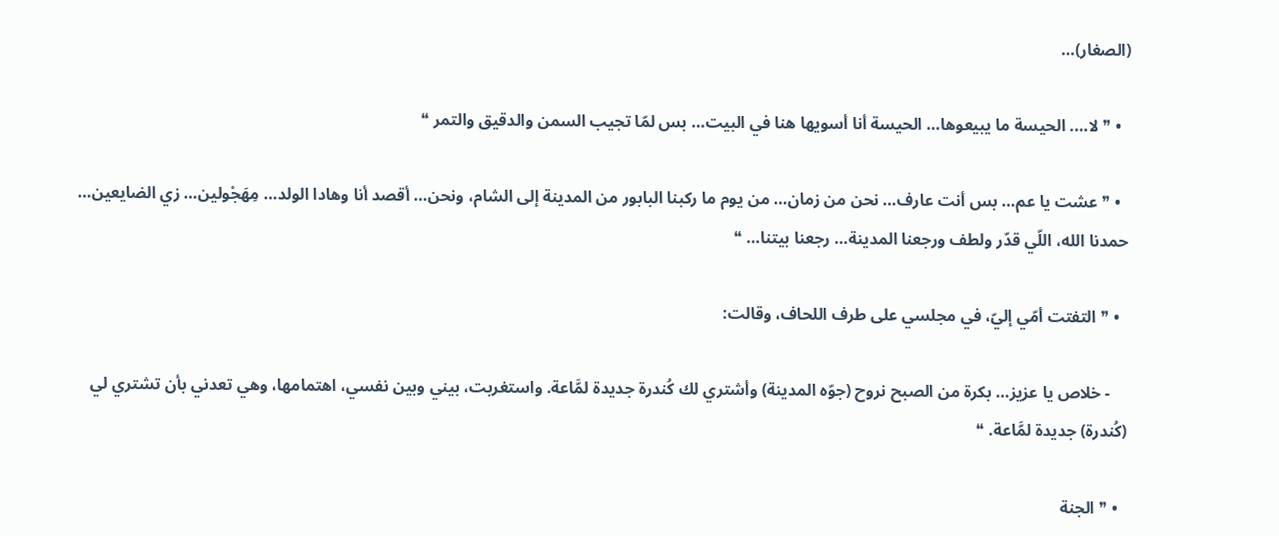(الصغار)…

  • ❞ لا…. الحيسة ما يبيعوها… الحيسة أنا أسويها هنا في البيت… بس لمّا تجيب السمن والدقيق والتمر ❝

  • ❞ عشت يا عم… بس أنت عارف… نحن من زمان… من يوم ما ركبنا البابور من المدينة إلى الشام، ونحن… أقصد أنا وهادا الولد… مِهَجْولين… زي الضايعين… حمدنا الله، اللّي قدّر ولطف ورجعنا المدينة… رجعنا بيتنا… ❝

  • ❞ التفتت أمّي إليّ، في مجلسي على طرف اللحاف، وقالت:

    - خلاص يا عزيز… بكرة من الصبح نروح (جوّه المدينة) وأشتري لك كُندرة جديدة لمَّاعة. واستغربت، بيني وبين نفسي، اهتمامها، وهي تعدني بأن تشتري لي (كُندرة) جديدة لمَّاعة. ❝

  • ❞ الجنة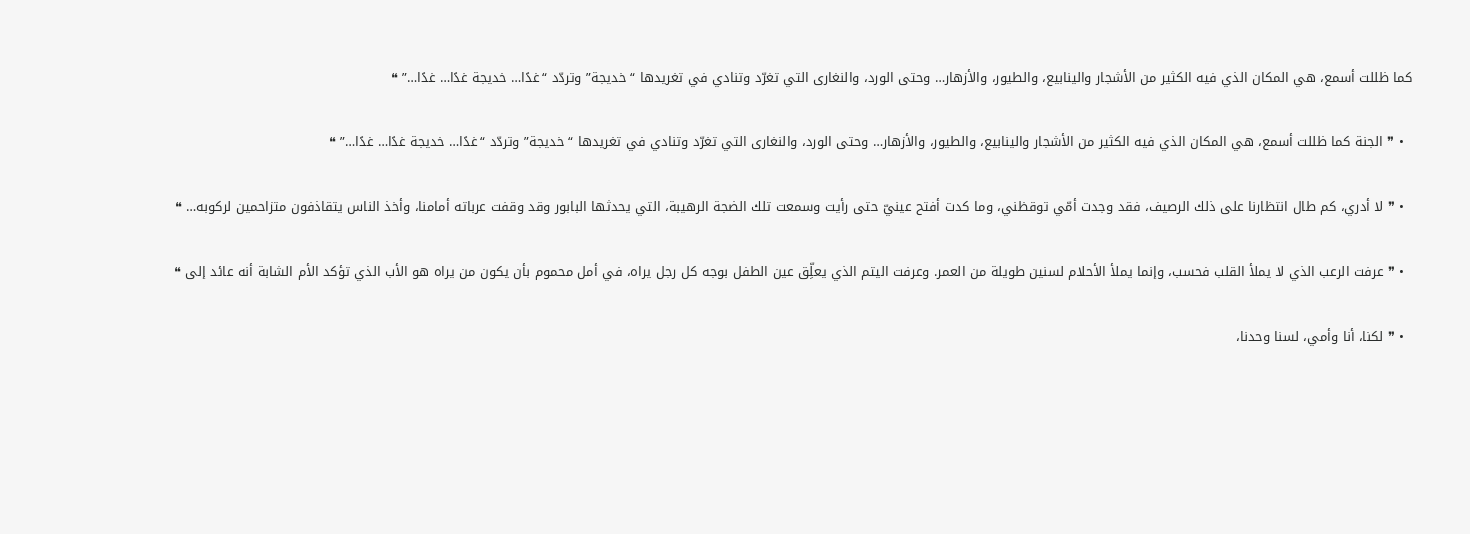كما ظللت أسمع، هي المكان الذي فيه الكثير من الأشجار والينابيع، والطيور، والأزهار… وحتى الورد، والنغارى التي تغرّد وتنادي في تغريدها “خديجة” وتردّد “غدًا… خديجة غدًا… غدًا…” ❝

  • ❞ الجنة كما ظللت أسمع، هي المكان الذي فيه الكثير من الأشجار والينابيع، والطيور، والأزهار… وحتى الورد، والنغارى التي تغرّد وتنادي في تغريدها “خديجة” وتردّد “غدًا… خديجة غدًا… غدًا…” ❝

  • ❞ لا أدري، كم طال انتظارنا على ذلك الرصيف، فقد وجدت أمّي توقظني، وما كدت أفتح عينيّ حتى رأيت وسمعت تلك الضجة الرهيبة، التي يحدثها البابور وقد وقفت عرباته أمامنا، وأخذ الناس يتقاذفون متزاحمين لركوبه… ❝

  • ❞ عرفت الرعب الذي لا يملأ القلب فحسب، وإنما يملأ الأحلام لسنين طويلة من العمر. وعرفت اليتم الذي يعلِّق عين الطفل بوجه كل رجل يراه، في أمل محموم بأن يكون من يراه هو الأب الذي تؤكد الأم الشابة أنه عائد إلى ❝

  • ❞ لكنا، أنا وأمي، لسنا وحدنا،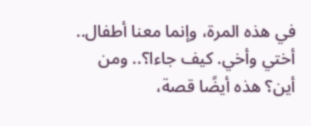في هذه المرة، وإنما معنا أطفال.. أختي وأخي. كيف جاءا؟.. ومن أين؟ هذه أيضًا قصة،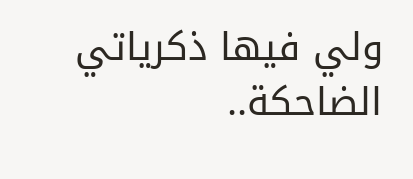ولي فيها ذكرياتي الضاحكة..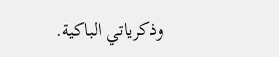وذكرياتي الباكية.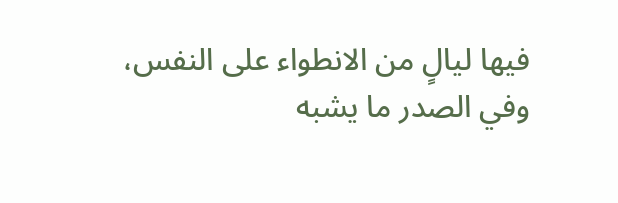فيها ليالٍ من الانطواء على النفس، وفي الصدر ما يشبه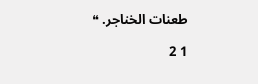طعنات الخناجر. ❝

1 2